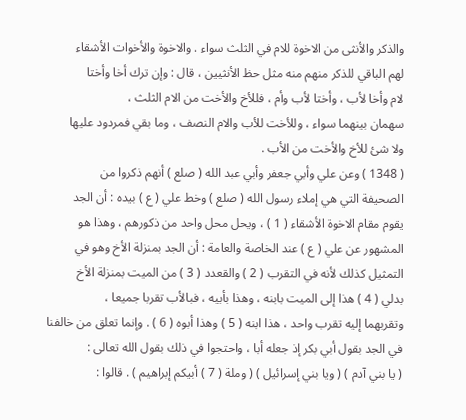والذكر والأنثى من الاخوة للام في الثلث سواء . والاخوة والأخوات الأشقاء
لهم الباقي للذكر منهم منه مثل حظ الأنثيين ، قال : وإن ترك أخا وأختا
لام وأخا لأب ، وأختا لأب وأم ، فللأخ والأخت من الام الثلث ،
سهمان بينهما سواء ، وللأخت للأب والام النصف ، وما بقي فمردود عليها
ولا شئ للأخ والأخت من الأب .
( 1348 ) وعن علي وأبي جعفر وأبي عبد الله ( صلع ) أنهم ذكروا من
الصحيفة التي هي إملاء رسول الله ( صلع ) وخط علي ( ع ) بيده : أن الجد
يقوم مقام الاخوة الأشقاء ( 1 ) ، ويحل محل واحد من ذكورهم ، وهذا هو
المشهور عن علي ( ع ) عند الخاصة والعامة : أن الجد بمنزلة الأخ وهو في
التمثيل كذلك لأنه في التقرب ( 2 ) والقعدد ( 3 ) من الميت بمنزلة الأخ
بدلي ( 4 ) هذا إلى الميت بابنه ، وهذا بأبيه ، فبالأب تقربا جميعا ،
وتقربهما إليه تقرب واحد ، هذا ابنه ( 5 ) وهذا أبوه ( 6 ) . وإنما تعلق من خالفنا
في الجد بقول أبي بكر إذ جعله أبا ، واحتجوا في ذلك بقول الله تعالى :
( يا بني آدم ) ( ويا بني إسرائيل ) ( وملة ( 7 ) أبيكم إبراهيم ) . قالوا :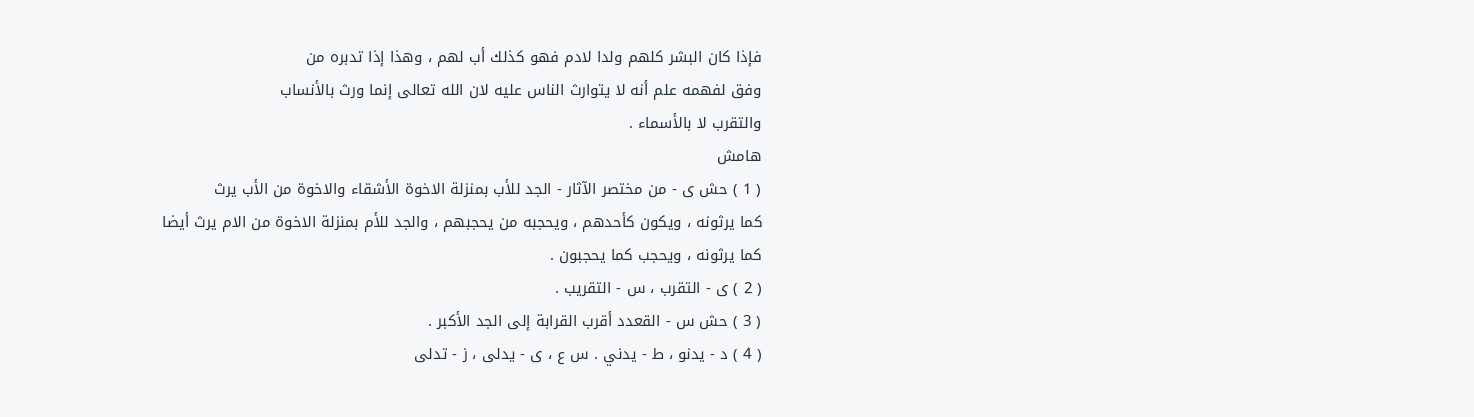فإذا كان البشر كلهم ولدا لادم فهو كذلك أب لهم ، وهذا إذا تدبره من
وفق لفهمه علم أنه لا يتوارث الناس عليه لان الله تعالى إنما ورث بالأنساب
والتقرب لا بالأسماء .
هامش
( 1 ) حش ى - من مختصر الآثار - الجد للأب بمنزلة الاخوة الأشقاء والاخوة من الأب يرث
كما يرثونه ، ويكون كأحدهم ، ويحجبه من يحجبهم ، والجد للأم بمنزلة الاخوة من الام يرث أيضا
كما يرثونه ، ويحجب كما يحجبون .
( 2 ) ى - التقرب ، س - التقريب .
( 3 ) حش س - القعدد أقرب القرابة إلى الجد الأكبر .
( 4 ) د - يدنو ، ط - يدني . س ع ، ى - يدلى ، ز - تدلى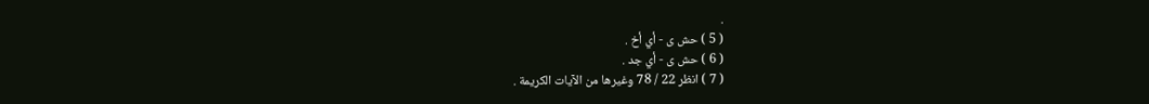.
( 5 ) حش ى - أي أخ .
( 6 ) حش ى - أي جد .
( 7 ) انظر 22 / 78 وغيرها من الآيات الكريمة .